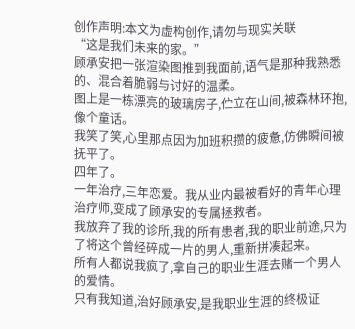创作声明:本文为虚构创作,请勿与现实关联
“这是我们未来的家。”
顾承安把一张渲染图推到我面前,语气是那种我熟悉的、混合着脆弱与讨好的温柔。
图上是一栋漂亮的玻璃房子,伫立在山间,被森林环抱,像个童话。
我笑了笑,心里那点因为加班积攒的疲惫,仿佛瞬间被抚平了。
四年了。
一年治疗,三年恋爱。我从业内最被看好的青年心理治疗师,变成了顾承安的专属拯救者。
我放弃了我的诊所,我的所有患者,我的职业前途,只为了将这个曾经碎成一片的男人,重新拼凑起来。
所有人都说我疯了,拿自己的职业生涯去赌一个男人的爱情。
只有我知道,治好顾承安,是我职业生涯的终极证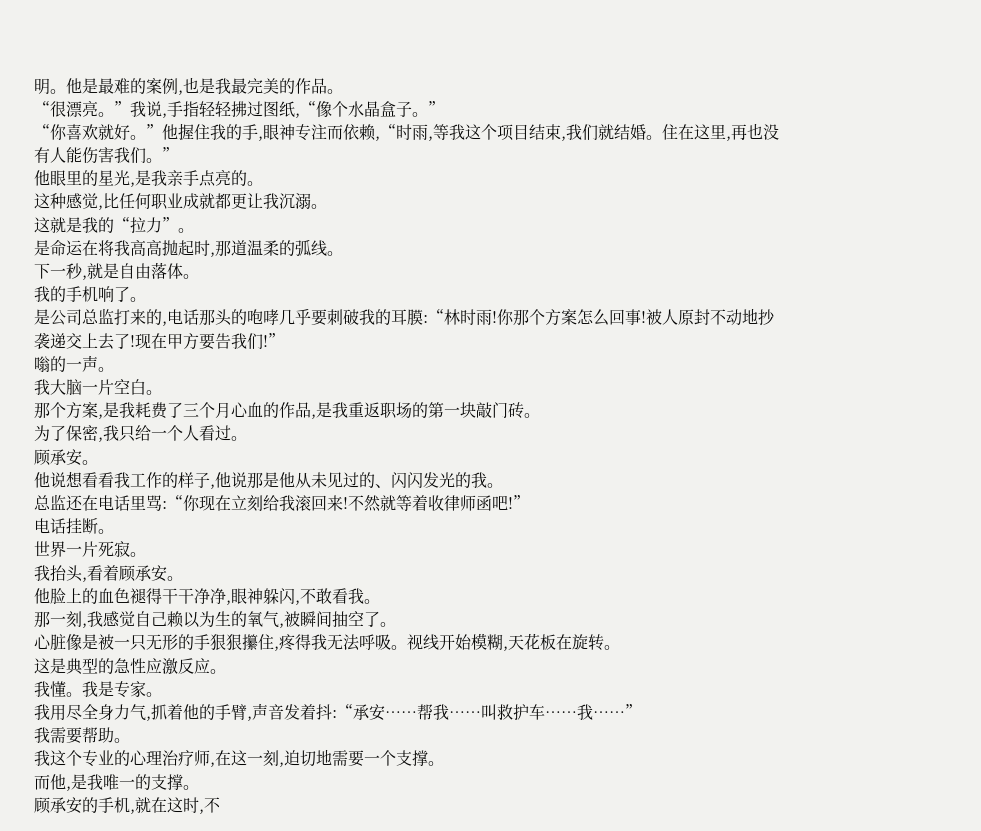明。他是最难的案例,也是我最完美的作品。
“很漂亮。”我说,手指轻轻拂过图纸,“像个水晶盒子。”
“你喜欢就好。”他握住我的手,眼神专注而依赖,“时雨,等我这个项目结束,我们就结婚。住在这里,再也没有人能伤害我们。”
他眼里的星光,是我亲手点亮的。
这种感觉,比任何职业成就都更让我沉溺。
这就是我的“拉力”。
是命运在将我高高抛起时,那道温柔的弧线。
下一秒,就是自由落体。
我的手机响了。
是公司总监打来的,电话那头的咆哮几乎要刺破我的耳膜:“林时雨!你那个方案怎么回事!被人原封不动地抄袭递交上去了!现在甲方要告我们!”
嗡的一声。
我大脑一片空白。
那个方案,是我耗费了三个月心血的作品,是我重返职场的第一块敲门砖。
为了保密,我只给一个人看过。
顾承安。
他说想看看我工作的样子,他说那是他从未见过的、闪闪发光的我。
总监还在电话里骂:“你现在立刻给我滚回来!不然就等着收律师函吧!”
电话挂断。
世界一片死寂。
我抬头,看着顾承安。
他脸上的血色褪得干干净净,眼神躲闪,不敢看我。
那一刻,我感觉自己赖以为生的氧气,被瞬间抽空了。
心脏像是被一只无形的手狠狠攥住,疼得我无法呼吸。视线开始模糊,天花板在旋转。
这是典型的急性应激反应。
我懂。我是专家。
我用尽全身力气,抓着他的手臂,声音发着抖:“承安……帮我……叫救护车……我……”
我需要帮助。
我这个专业的心理治疗师,在这一刻,迫切地需要一个支撑。
而他,是我唯一的支撑。
顾承安的手机,就在这时,不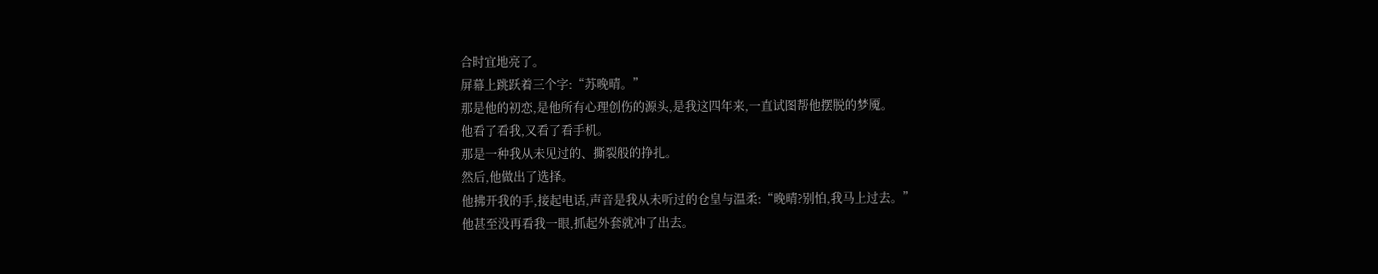合时宜地亮了。
屏幕上跳跃着三个字:“苏晚晴。”
那是他的初恋,是他所有心理创伤的源头,是我这四年来,一直试图帮他摆脱的梦魇。
他看了看我,又看了看手机。
那是一种我从未见过的、撕裂般的挣扎。
然后,他做出了选择。
他拂开我的手,接起电话,声音是我从未听过的仓皇与温柔:“晚晴?别怕,我马上过去。”
他甚至没再看我一眼,抓起外套就冲了出去。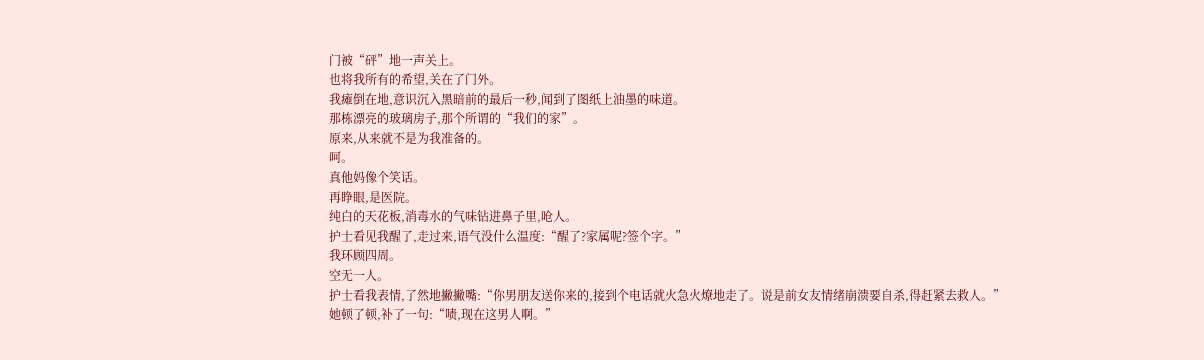门被“砰”地一声关上。
也将我所有的希望,关在了门外。
我瘫倒在地,意识沉入黑暗前的最后一秒,闻到了图纸上油墨的味道。
那栋漂亮的玻璃房子,那个所谓的“我们的家”。
原来,从来就不是为我准备的。
呵。
真他妈像个笑话。
再睁眼,是医院。
纯白的天花板,消毒水的气味钻进鼻子里,呛人。
护士看见我醒了,走过来,语气没什么温度:“醒了?家属呢?签个字。”
我环顾四周。
空无一人。
护士看我表情,了然地撇撇嘴:“你男朋友送你来的,接到个电话就火急火燎地走了。说是前女友情绪崩溃要自杀,得赶紧去救人。”
她顿了顿,补了一句:“啧,现在这男人啊。”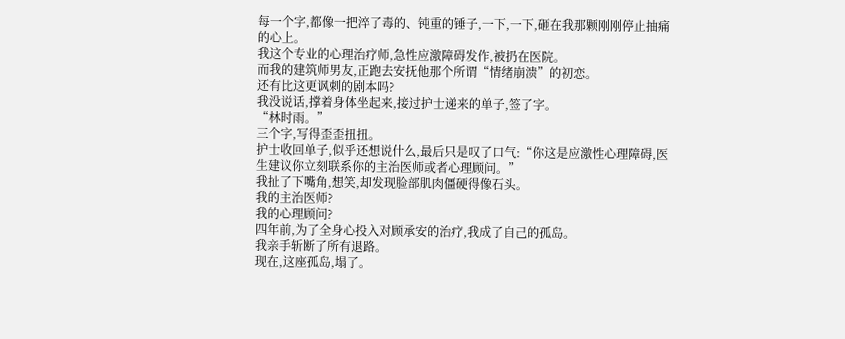每一个字,都像一把淬了毒的、钝重的锤子,一下,一下,砸在我那颗刚刚停止抽痛的心上。
我这个专业的心理治疗师,急性应激障碍发作,被扔在医院。
而我的建筑师男友,正跑去安抚他那个所谓“情绪崩溃”的初恋。
还有比这更讽刺的剧本吗?
我没说话,撑着身体坐起来,接过护士递来的单子,签了字。
“林时雨。”
三个字,写得歪歪扭扭。
护士收回单子,似乎还想说什么,最后只是叹了口气:“你这是应激性心理障碍,医生建议你立刻联系你的主治医师或者心理顾问。”
我扯了下嘴角,想笑,却发现脸部肌肉僵硬得像石头。
我的主治医师?
我的心理顾问?
四年前,为了全身心投入对顾承安的治疗,我成了自己的孤岛。
我亲手斩断了所有退路。
现在,这座孤岛,塌了。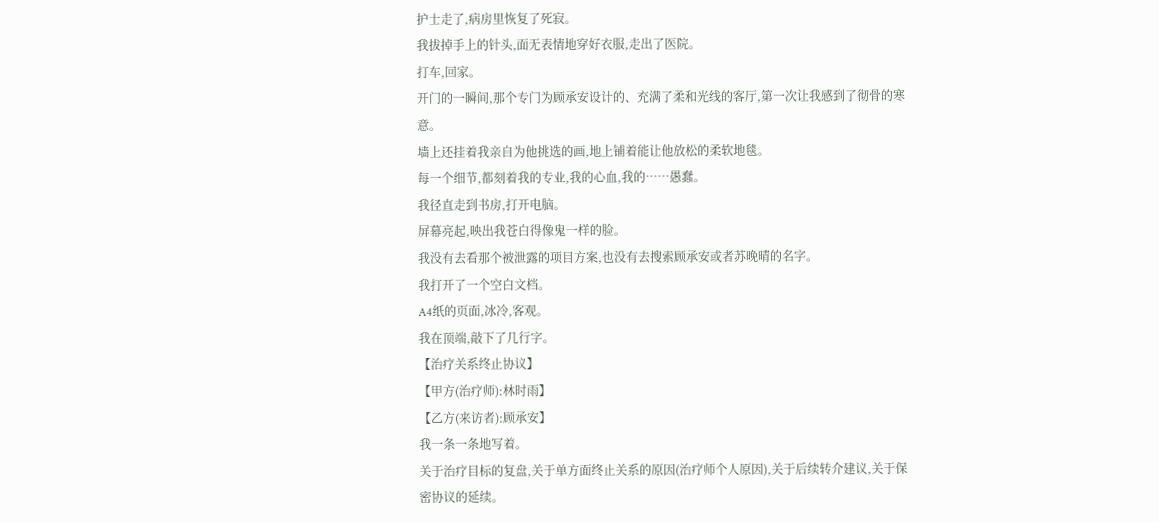护士走了,病房里恢复了死寂。
我拔掉手上的针头,面无表情地穿好衣服,走出了医院。
打车,回家。
开门的一瞬间,那个专门为顾承安设计的、充满了柔和光线的客厅,第一次让我感到了彻骨的寒意。
墙上还挂着我亲自为他挑选的画,地上铺着能让他放松的柔软地毯。
每一个细节,都刻着我的专业,我的心血,我的……愚蠢。
我径直走到书房,打开电脑。
屏幕亮起,映出我苍白得像鬼一样的脸。
我没有去看那个被泄露的项目方案,也没有去搜索顾承安或者苏晚晴的名字。
我打开了一个空白文档。
A4纸的页面,冰冷,客观。
我在顶端,敲下了几行字。
【治疗关系终止协议】
【甲方(治疗师):林时雨】
【乙方(来访者):顾承安】
我一条一条地写着。
关于治疗目标的复盘,关于单方面终止关系的原因(治疗师个人原因),关于后续转介建议,关于保密协议的延续。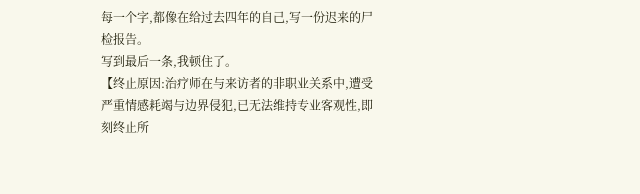每一个字,都像在给过去四年的自己,写一份迟来的尸检报告。
写到最后一条,我顿住了。
【终止原因:治疗师在与来访者的非职业关系中,遭受严重情感耗竭与边界侵犯,已无法维持专业客观性,即刻终止所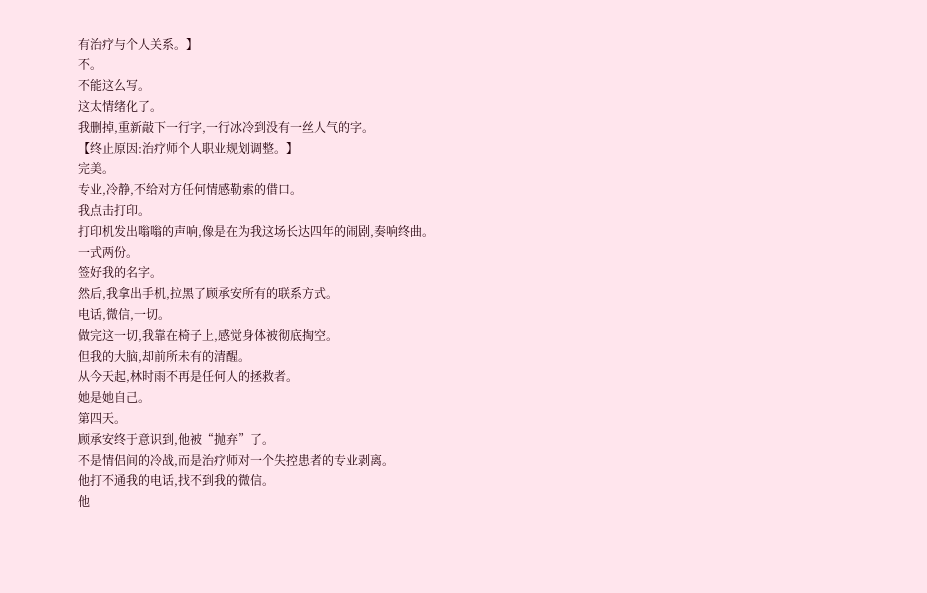有治疗与个人关系。】
不。
不能这么写。
这太情绪化了。
我删掉,重新敲下一行字,一行冰冷到没有一丝人气的字。
【终止原因:治疗师个人职业规划调整。】
完美。
专业,冷静,不给对方任何情感勒索的借口。
我点击打印。
打印机发出嗡嗡的声响,像是在为我这场长达四年的闹剧,奏响终曲。
一式两份。
签好我的名字。
然后,我拿出手机,拉黑了顾承安所有的联系方式。
电话,微信,一切。
做完这一切,我靠在椅子上,感觉身体被彻底掏空。
但我的大脑,却前所未有的清醒。
从今天起,林时雨不再是任何人的拯救者。
她是她自己。
第四天。
顾承安终于意识到,他被“抛弃”了。
不是情侣间的冷战,而是治疗师对一个失控患者的专业剥离。
他打不通我的电话,找不到我的微信。
他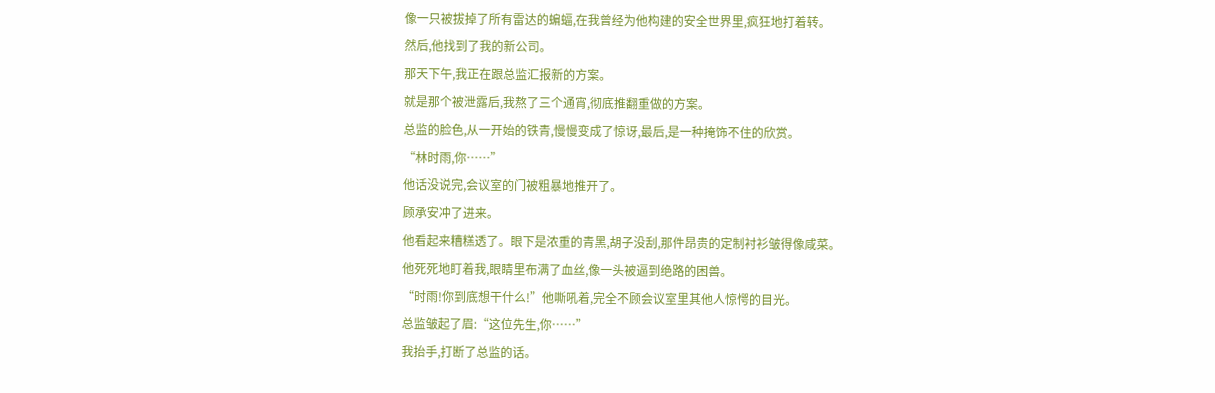像一只被拔掉了所有雷达的蝙蝠,在我曾经为他构建的安全世界里,疯狂地打着转。
然后,他找到了我的新公司。
那天下午,我正在跟总监汇报新的方案。
就是那个被泄露后,我熬了三个通宵,彻底推翻重做的方案。
总监的脸色,从一开始的铁青,慢慢变成了惊讶,最后,是一种掩饰不住的欣赏。
“林时雨,你……”
他话没说完,会议室的门被粗暴地推开了。
顾承安冲了进来。
他看起来糟糕透了。眼下是浓重的青黑,胡子没刮,那件昂贵的定制衬衫皱得像咸菜。
他死死地盯着我,眼睛里布满了血丝,像一头被逼到绝路的困兽。
“时雨!你到底想干什么!”他嘶吼着,完全不顾会议室里其他人惊愕的目光。
总监皱起了眉:“这位先生,你……”
我抬手,打断了总监的话。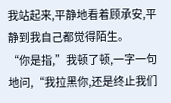我站起来,平静地看着顾承安,平静到我自己都觉得陌生。
“你是指,”我顿了顿,一字一句地问,“我拉黑你,还是终止我们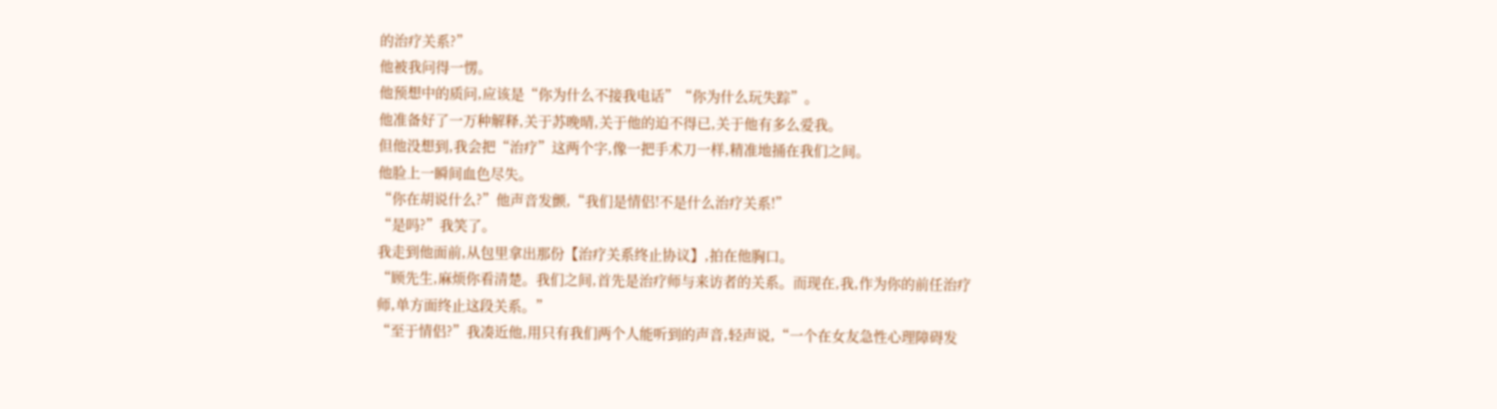的治疗关系?”
他被我问得一愣。
他预想中的质问,应该是“你为什么不接我电话”“你为什么玩失踪”。
他准备好了一万种解释,关于苏晚晴,关于他的迫不得已,关于他有多么爱我。
但他没想到,我会把“治疗”这两个字,像一把手术刀一样,精准地捅在我们之间。
他脸上一瞬间血色尽失。
“你在胡说什么?”他声音发颤,“我们是情侣!不是什么治疗关系!”
“是吗?”我笑了。
我走到他面前,从包里拿出那份【治疗关系终止协议】,拍在他胸口。
“顾先生,麻烦你看清楚。我们之间,首先是治疗师与来访者的关系。而现在,我,作为你的前任治疗师,单方面终止这段关系。”
“至于情侣?”我凑近他,用只有我们两个人能听到的声音,轻声说,“一个在女友急性心理障碍发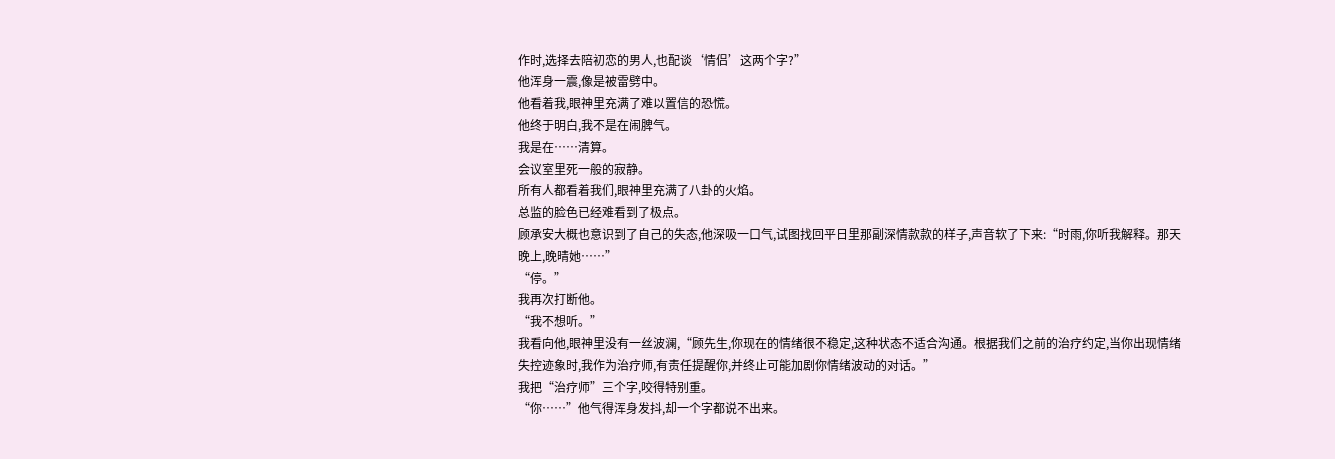作时,选择去陪初恋的男人,也配谈‘情侣’这两个字?”
他浑身一震,像是被雷劈中。
他看着我,眼神里充满了难以置信的恐慌。
他终于明白,我不是在闹脾气。
我是在……清算。
会议室里死一般的寂静。
所有人都看着我们,眼神里充满了八卦的火焰。
总监的脸色已经难看到了极点。
顾承安大概也意识到了自己的失态,他深吸一口气,试图找回平日里那副深情款款的样子,声音软了下来:“时雨,你听我解释。那天晚上,晚晴她……”
“停。”
我再次打断他。
“我不想听。”
我看向他,眼神里没有一丝波澜,“顾先生,你现在的情绪很不稳定,这种状态不适合沟通。根据我们之前的治疗约定,当你出现情绪失控迹象时,我作为治疗师,有责任提醒你,并终止可能加剧你情绪波动的对话。”
我把“治疗师”三个字,咬得特别重。
“你……”他气得浑身发抖,却一个字都说不出来。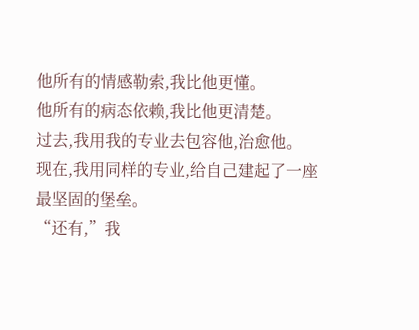他所有的情感勒索,我比他更懂。
他所有的病态依赖,我比他更清楚。
过去,我用我的专业去包容他,治愈他。
现在,我用同样的专业,给自己建起了一座最坚固的堡垒。
“还有,”我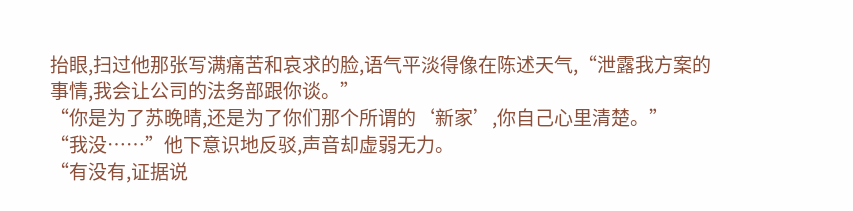抬眼,扫过他那张写满痛苦和哀求的脸,语气平淡得像在陈述天气,“泄露我方案的事情,我会让公司的法务部跟你谈。”
“你是为了苏晚晴,还是为了你们那个所谓的‘新家’,你自己心里清楚。”
“我没……”他下意识地反驳,声音却虚弱无力。
“有没有,证据说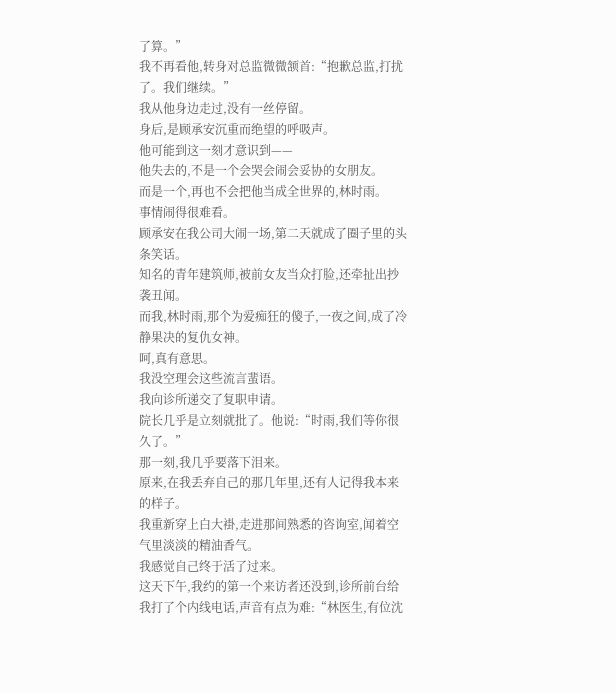了算。”
我不再看他,转身对总监微微颔首:“抱歉总监,打扰了。我们继续。”
我从他身边走过,没有一丝停留。
身后,是顾承安沉重而绝望的呼吸声。
他可能到这一刻才意识到——
他失去的,不是一个会哭会闹会妥协的女朋友。
而是一个,再也不会把他当成全世界的,林时雨。
事情闹得很难看。
顾承安在我公司大闹一场,第二天就成了圈子里的头条笑话。
知名的青年建筑师,被前女友当众打脸,还牵扯出抄袭丑闻。
而我,林时雨,那个为爱痴狂的傻子,一夜之间,成了冷静果决的复仇女神。
呵,真有意思。
我没空理会这些流言蜚语。
我向诊所递交了复职申请。
院长几乎是立刻就批了。他说:“时雨,我们等你很久了。”
那一刻,我几乎要落下泪来。
原来,在我丢弃自己的那几年里,还有人记得我本来的样子。
我重新穿上白大褂,走进那间熟悉的咨询室,闻着空气里淡淡的精油香气。
我感觉自己终于活了过来。
这天下午,我约的第一个来访者还没到,诊所前台给我打了个内线电话,声音有点为难:“林医生,有位沈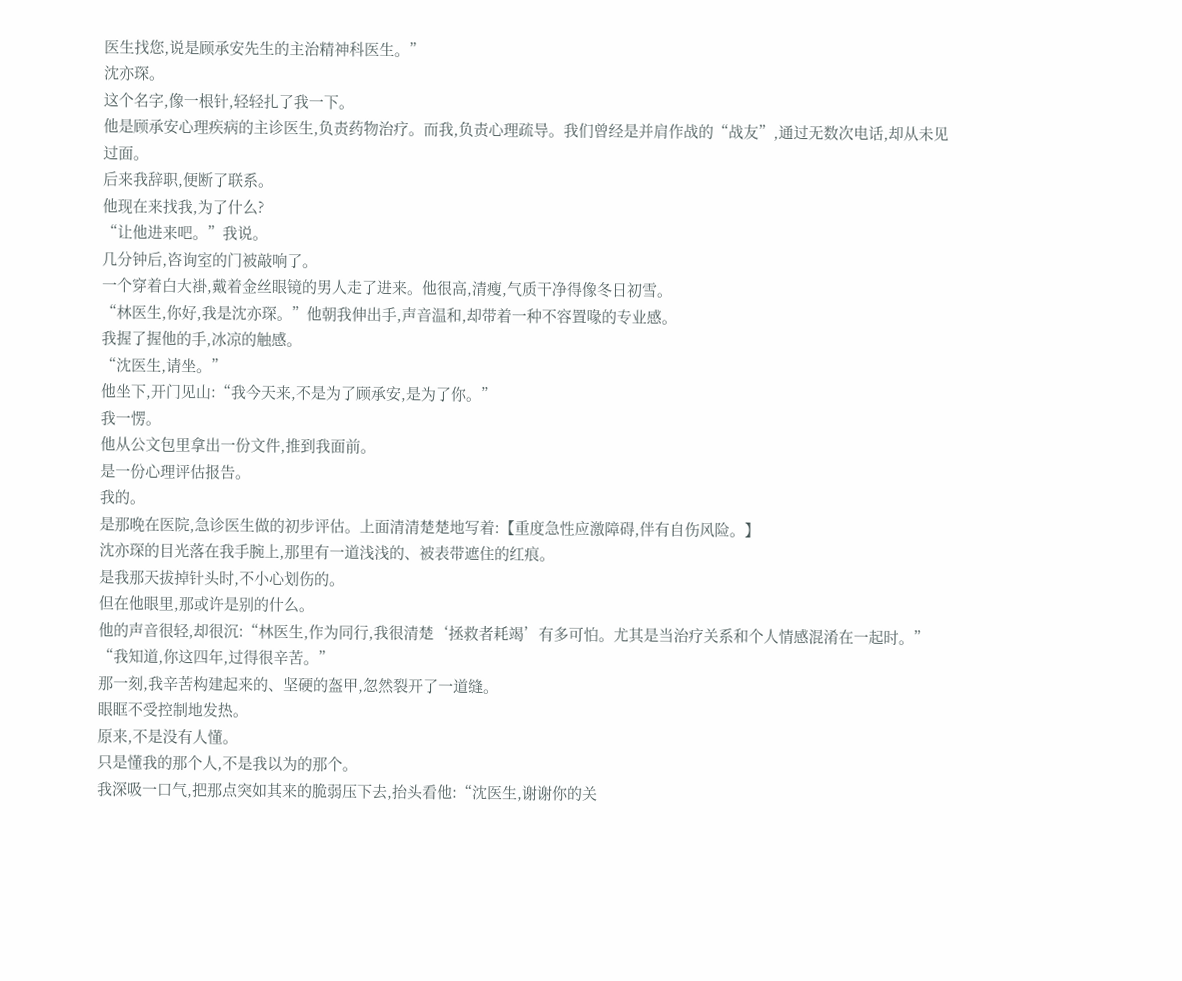医生找您,说是顾承安先生的主治精神科医生。”
沈亦琛。
这个名字,像一根针,轻轻扎了我一下。
他是顾承安心理疾病的主诊医生,负责药物治疗。而我,负责心理疏导。我们曾经是并肩作战的“战友”,通过无数次电话,却从未见过面。
后来我辞职,便断了联系。
他现在来找我,为了什么?
“让他进来吧。”我说。
几分钟后,咨询室的门被敲响了。
一个穿着白大褂,戴着金丝眼镜的男人走了进来。他很高,清瘦,气质干净得像冬日初雪。
“林医生,你好,我是沈亦琛。”他朝我伸出手,声音温和,却带着一种不容置喙的专业感。
我握了握他的手,冰凉的触感。
“沈医生,请坐。”
他坐下,开门见山:“我今天来,不是为了顾承安,是为了你。”
我一愣。
他从公文包里拿出一份文件,推到我面前。
是一份心理评估报告。
我的。
是那晚在医院,急诊医生做的初步评估。上面清清楚楚地写着:【重度急性应激障碍,伴有自伤风险。】
沈亦琛的目光落在我手腕上,那里有一道浅浅的、被表带遮住的红痕。
是我那天拔掉针头时,不小心划伤的。
但在他眼里,那或许是别的什么。
他的声音很轻,却很沉:“林医生,作为同行,我很清楚‘拯救者耗竭’有多可怕。尤其是当治疗关系和个人情感混淆在一起时。”
“我知道,你这四年,过得很辛苦。”
那一刻,我辛苦构建起来的、坚硬的盔甲,忽然裂开了一道缝。
眼眶不受控制地发热。
原来,不是没有人懂。
只是懂我的那个人,不是我以为的那个。
我深吸一口气,把那点突如其来的脆弱压下去,抬头看他:“沈医生,谢谢你的关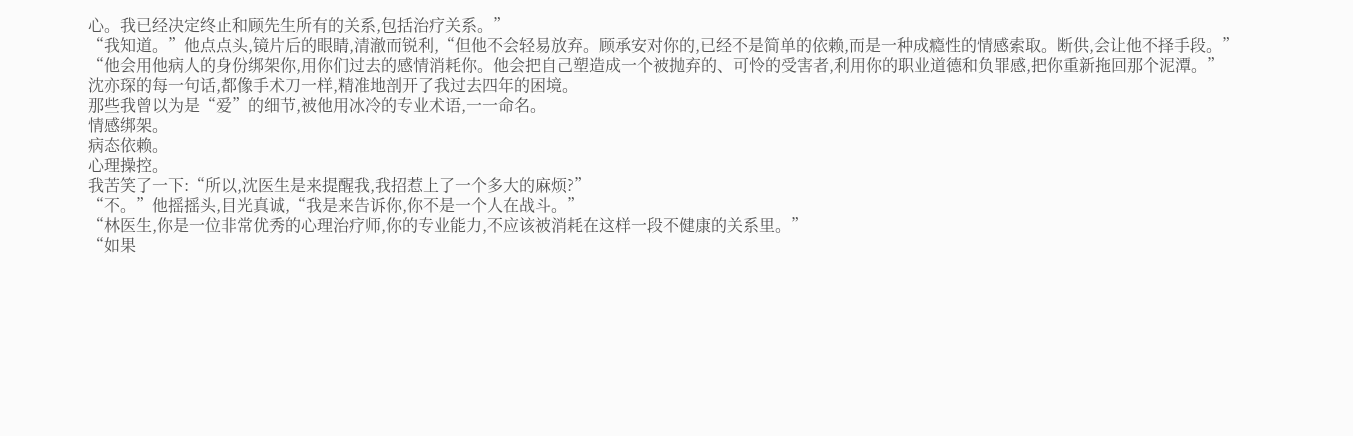心。我已经决定终止和顾先生所有的关系,包括治疗关系。”
“我知道。”他点点头,镜片后的眼睛,清澈而锐利,“但他不会轻易放弃。顾承安对你的,已经不是简单的依赖,而是一种成瘾性的情感索取。断供,会让他不择手段。”
“他会用他病人的身份绑架你,用你们过去的感情消耗你。他会把自己塑造成一个被抛弃的、可怜的受害者,利用你的职业道德和负罪感,把你重新拖回那个泥潭。”
沈亦琛的每一句话,都像手术刀一样,精准地剖开了我过去四年的困境。
那些我曾以为是“爱”的细节,被他用冰冷的专业术语,一一命名。
情感绑架。
病态依赖。
心理操控。
我苦笑了一下:“所以,沈医生是来提醒我,我招惹上了一个多大的麻烦?”
“不。”他摇摇头,目光真诚,“我是来告诉你,你不是一个人在战斗。”
“林医生,你是一位非常优秀的心理治疗师,你的专业能力,不应该被消耗在这样一段不健康的关系里。”
“如果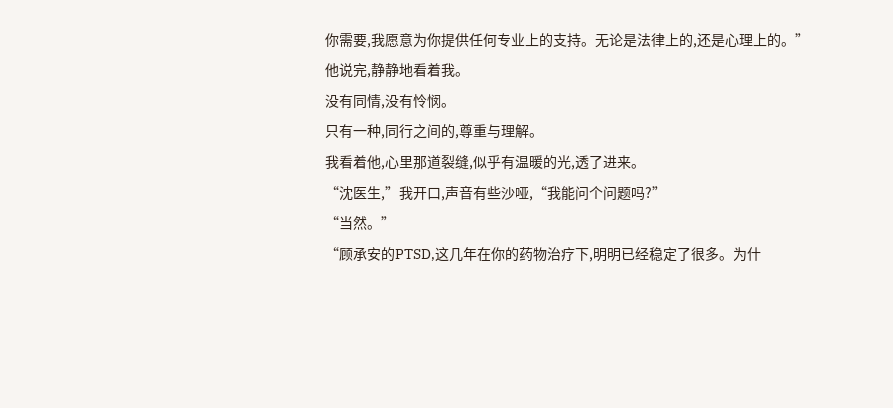你需要,我愿意为你提供任何专业上的支持。无论是法律上的,还是心理上的。”
他说完,静静地看着我。
没有同情,没有怜悯。
只有一种,同行之间的,尊重与理解。
我看着他,心里那道裂缝,似乎有温暖的光,透了进来。
“沈医生,”我开口,声音有些沙哑,“我能问个问题吗?”
“当然。”
“顾承安的PTSD,这几年在你的药物治疗下,明明已经稳定了很多。为什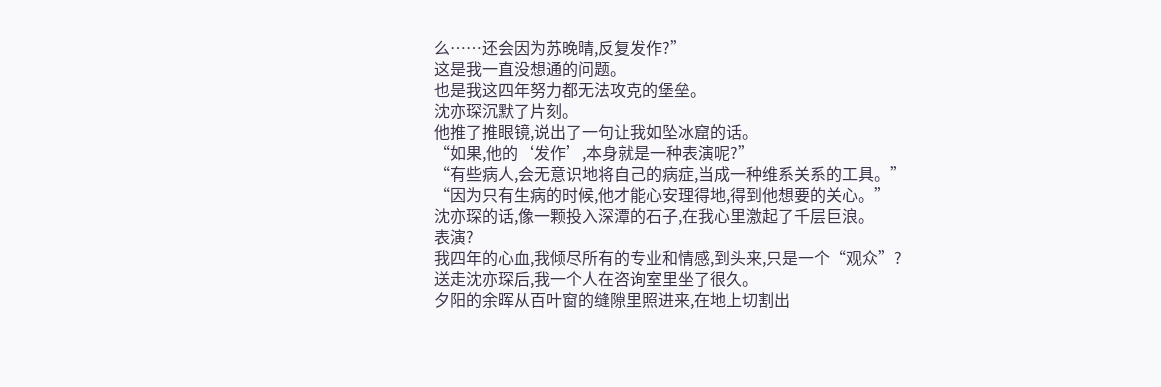么……还会因为苏晚晴,反复发作?”
这是我一直没想通的问题。
也是我这四年努力都无法攻克的堡垒。
沈亦琛沉默了片刻。
他推了推眼镜,说出了一句让我如坠冰窟的话。
“如果,他的‘发作’,本身就是一种表演呢?”
“有些病人,会无意识地将自己的病症,当成一种维系关系的工具。”
“因为只有生病的时候,他才能心安理得地,得到他想要的关心。”
沈亦琛的话,像一颗投入深潭的石子,在我心里激起了千层巨浪。
表演?
我四年的心血,我倾尽所有的专业和情感,到头来,只是一个“观众”?
送走沈亦琛后,我一个人在咨询室里坐了很久。
夕阳的余晖从百叶窗的缝隙里照进来,在地上切割出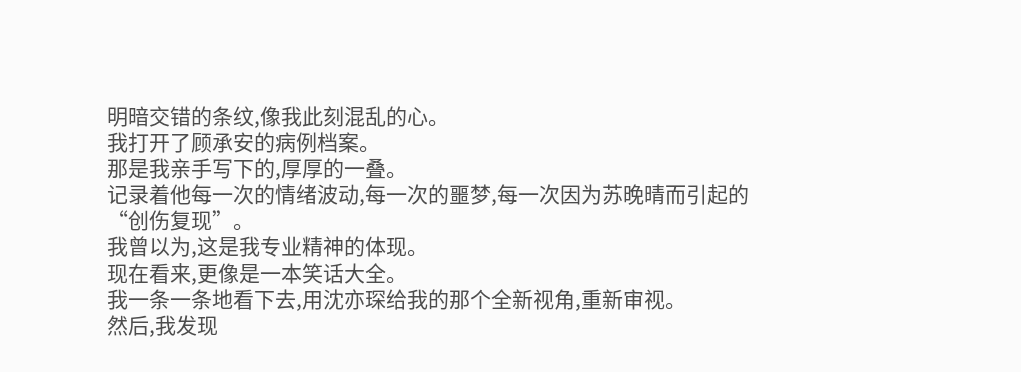明暗交错的条纹,像我此刻混乱的心。
我打开了顾承安的病例档案。
那是我亲手写下的,厚厚的一叠。
记录着他每一次的情绪波动,每一次的噩梦,每一次因为苏晚晴而引起的“创伤复现”。
我曾以为,这是我专业精神的体现。
现在看来,更像是一本笑话大全。
我一条一条地看下去,用沈亦琛给我的那个全新视角,重新审视。
然后,我发现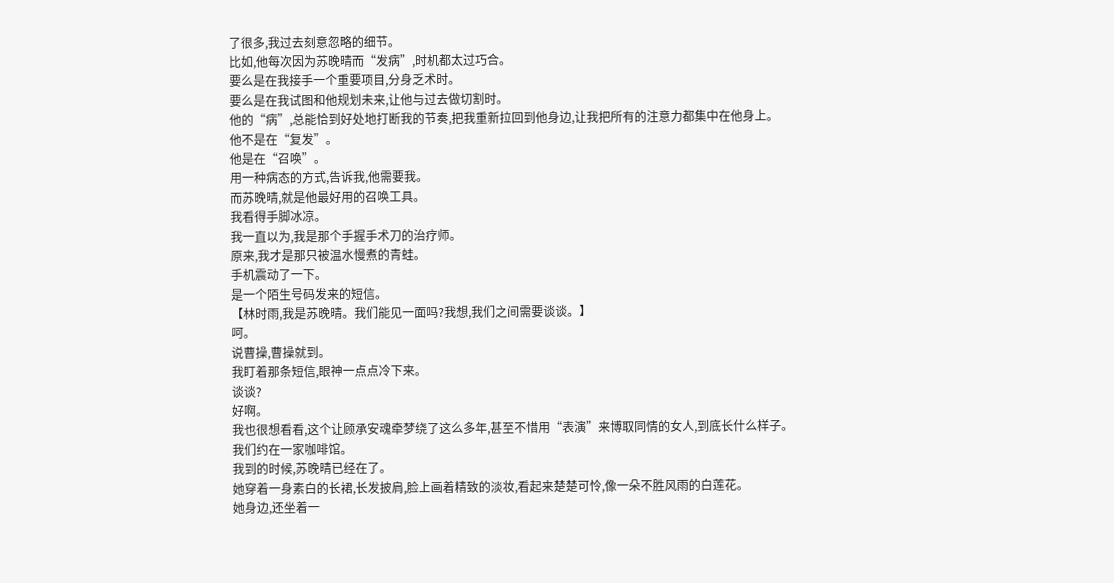了很多,我过去刻意忽略的细节。
比如,他每次因为苏晚晴而“发病”,时机都太过巧合。
要么是在我接手一个重要项目,分身乏术时。
要么是在我试图和他规划未来,让他与过去做切割时。
他的“病”,总能恰到好处地打断我的节奏,把我重新拉回到他身边,让我把所有的注意力都集中在他身上。
他不是在“复发”。
他是在“召唤”。
用一种病态的方式,告诉我,他需要我。
而苏晚晴,就是他最好用的召唤工具。
我看得手脚冰凉。
我一直以为,我是那个手握手术刀的治疗师。
原来,我才是那只被温水慢煮的青蛙。
手机震动了一下。
是一个陌生号码发来的短信。
【林时雨,我是苏晚晴。我们能见一面吗?我想,我们之间需要谈谈。】
呵。
说曹操,曹操就到。
我盯着那条短信,眼神一点点冷下来。
谈谈?
好啊。
我也很想看看,这个让顾承安魂牵梦绕了这么多年,甚至不惜用“表演”来博取同情的女人,到底长什么样子。
我们约在一家咖啡馆。
我到的时候,苏晚晴已经在了。
她穿着一身素白的长裙,长发披肩,脸上画着精致的淡妆,看起来楚楚可怜,像一朵不胜风雨的白莲花。
她身边,还坐着一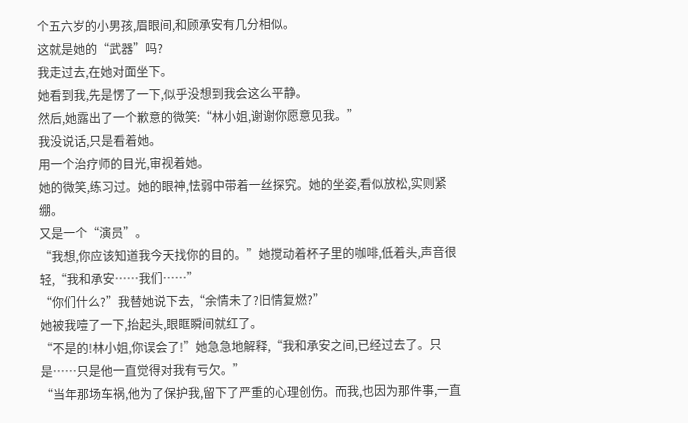个五六岁的小男孩,眉眼间,和顾承安有几分相似。
这就是她的“武器”吗?
我走过去,在她对面坐下。
她看到我,先是愣了一下,似乎没想到我会这么平静。
然后,她露出了一个歉意的微笑:“林小姐,谢谢你愿意见我。”
我没说话,只是看着她。
用一个治疗师的目光,审视着她。
她的微笑,练习过。她的眼神,怯弱中带着一丝探究。她的坐姿,看似放松,实则紧绷。
又是一个“演员”。
“我想,你应该知道我今天找你的目的。”她搅动着杯子里的咖啡,低着头,声音很轻,“我和承安……我们……”
“你们什么?”我替她说下去,“余情未了?旧情复燃?”
她被我噎了一下,抬起头,眼眶瞬间就红了。
“不是的!林小姐,你误会了!”她急急地解释,“我和承安之间,已经过去了。只是……只是他一直觉得对我有亏欠。”
“当年那场车祸,他为了保护我,留下了严重的心理创伤。而我,也因为那件事,一直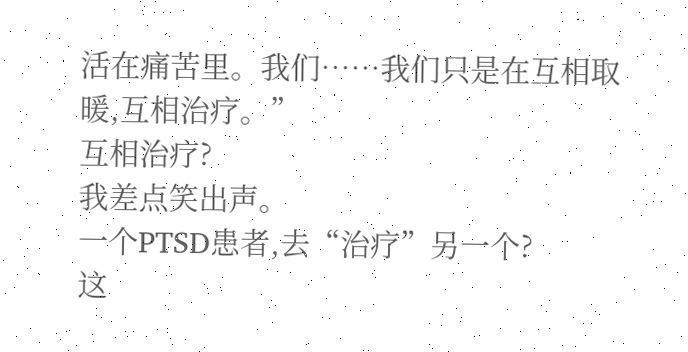活在痛苦里。我们……我们只是在互相取暖,互相治疗。”
互相治疗?
我差点笑出声。
一个PTSD患者,去“治疗”另一个?
这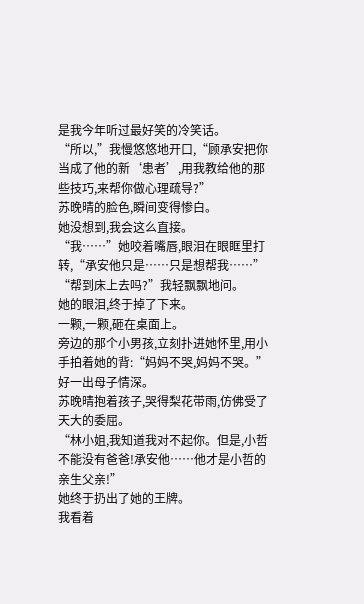是我今年听过最好笑的冷笑话。
“所以,”我慢悠悠地开口,“顾承安把你当成了他的新‘患者’,用我教给他的那些技巧,来帮你做心理疏导?”
苏晚晴的脸色,瞬间变得惨白。
她没想到,我会这么直接。
“我……”她咬着嘴唇,眼泪在眼眶里打转,“承安他只是……只是想帮我……”
“帮到床上去吗?”我轻飘飘地问。
她的眼泪,终于掉了下来。
一颗,一颗,砸在桌面上。
旁边的那个小男孩,立刻扑进她怀里,用小手拍着她的背:“妈妈不哭,妈妈不哭。”
好一出母子情深。
苏晚晴抱着孩子,哭得梨花带雨,仿佛受了天大的委屈。
“林小姐,我知道我对不起你。但是,小哲不能没有爸爸!承安他……他才是小哲的亲生父亲!”
她终于扔出了她的王牌。
我看着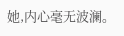她,内心毫无波澜。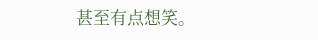甚至有点想笑。